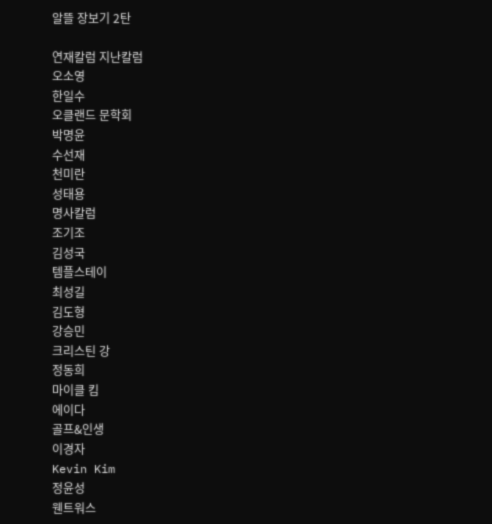알뜰 장보기 2탄

연재칼럼 지난칼럼
오소영
한일수
오클랜드 문학회
박명윤
수선재
천미란
성태용
명사칼럼
조기조
김성국
템플스테이
최성길
김도형
강승민
크리스틴 강
정동희
마이클 킴
에이다
골프&인생
이경자
Kevin Kim
정윤성
웬트워스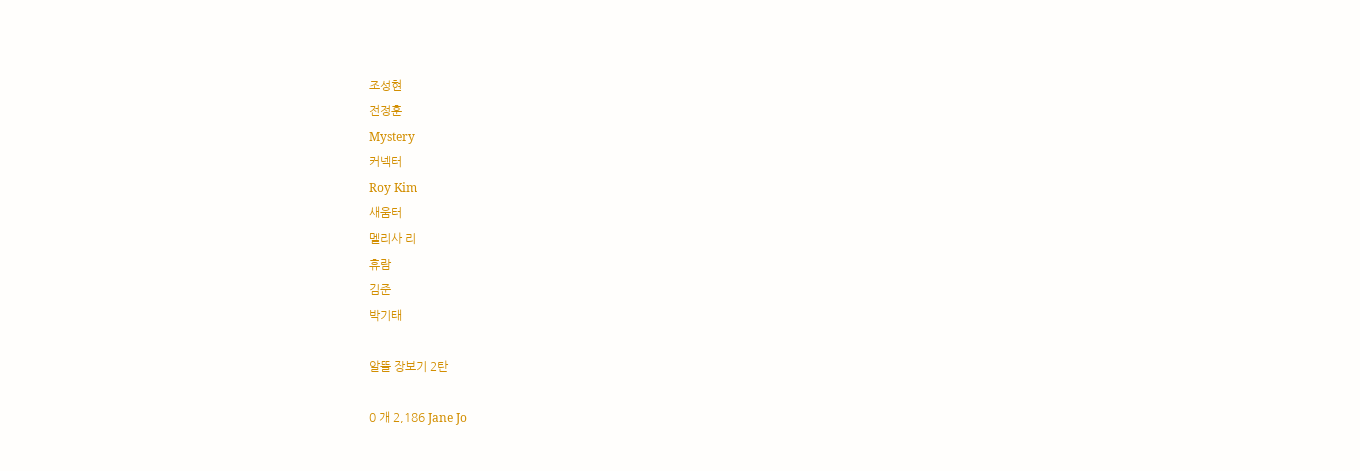조성현
전정훈
Mystery
커넥터
Roy Kim
새움터
멜리사 리
휴람
김준
박기태

알뜰 장보기 2탄

0 개 2,186 Jane Jo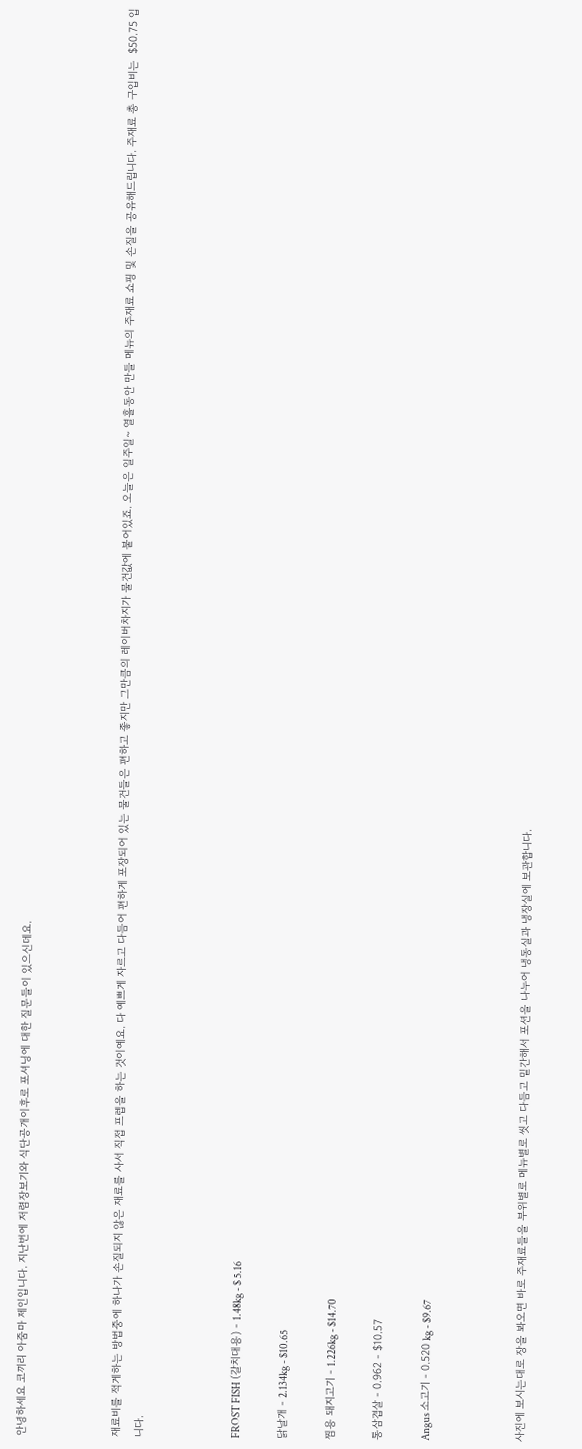안녕하세요 코끼리 아줌마 제인입니다. 지난번에 저렴장보기와 식단공개이후로 포셔닝에 대한 질문들이 있으신데요.



재료비를 적게하는 방법중에 하나가 손질되지 않은 재료를 사서 직접 프렙을 하는 것이예요. 다 예쁘게 자르고 다듬어 편하게 포장되어 있는 물건들은 편하고 좋지만 그만큼의 레이버차지가 물건값에 붙어있죠. 오늘은 일주일~ 열흘동안 만들 메뉴의 주재료 쇼핑 및 손질을 공유해드립니다. 주재료 총 구입비는  $50.75 입니다.



FROST FISH (갈치대용) - 1.48kg - $ 5.16

닭날개 - 2.134kg - $10.65

찜용 돼지고기 - 1.226kg - $14.70

통삼겹살 - 0.962 - $10.57

Angus 소고기 - 0.520 kg - $9.67



사진에 보시는대로 장을 봐오면 바로 주재료들을 부위별로 메뉴별로 씻고 다듬고 밑간해서 포션을 나누어 냉동실과 냉장실에 보관합니다.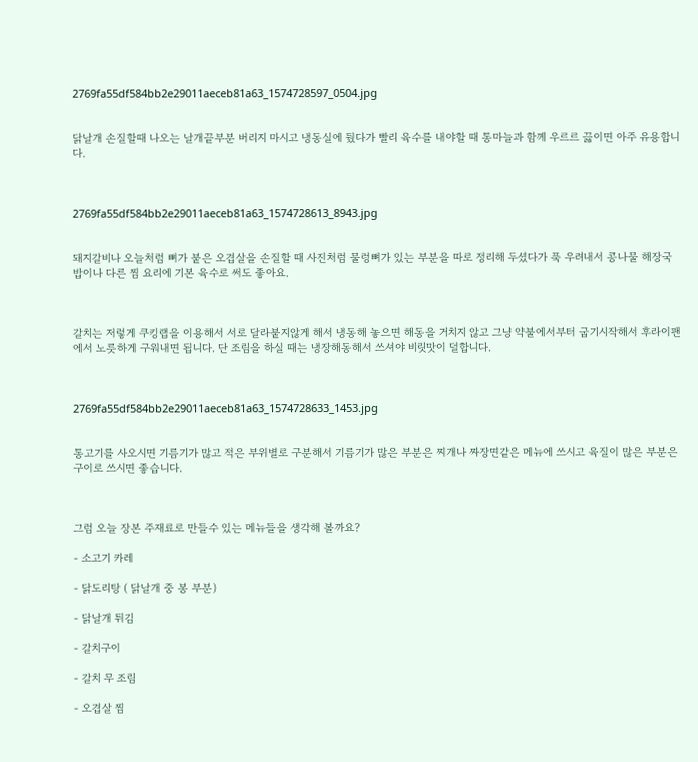2769fa55df584bb2e29011aeceb81a63_1574728597_0504.jpg


닭날개 손질할때 나오는 날개끝부분 버리지 마시고 냉동실에 뒀다가 빨리 육수를 내야할 때 통마늘과 함께 우르르 끓이면 아주 유용합니다.



2769fa55df584bb2e29011aeceb81a63_1574728613_8943.jpg


돼지갈비나 오늘처럼 뼈가 붙은 오겹살을 손질할 때 사진처럼 물렁뼈가 있는 부분을 따로 정리해 두셨다가 푹 우려내서 콩나물 해장국밥이나 다른 찜 요리에 기본 육수로 써도 좋아요.



갈치는 저렇게 쿠킹랩을 이용해서 서로 달라붙지않게 해서 냉동해 놓으면 해동을 거치지 않고 그냥 약불에서부터 굽기시작해서 후라이팬에서 노릇하게 구워내면 됩니다. 단 조림을 하실 때는 냉장해동해서 쓰셔야 비릿맛이 덜합니다.



2769fa55df584bb2e29011aeceb81a63_1574728633_1453.jpg


통고기를 사오시면 기름기가 많고 적은 부위별로 구분해서 기름기가 많은 부분은 찌개나 짜장면같은 메뉴에 쓰시고 육질이 많은 부분은 구이로 쓰시면 좋습니다.



그럼 오늘 장본 주재료로 만들수 있는 메뉴들을 생각해 볼까요?

- 소고기 카레

- 닭도리탕 ( 닭날개 중 봉 부분)

- 닭날개 튀김

- 갈치구이

- 갈치 무 조림

- 오겹살 찜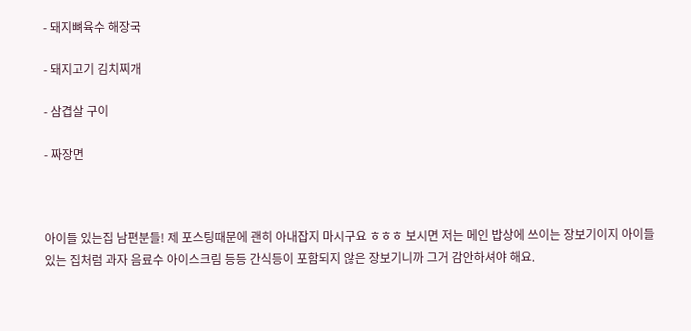- 돼지뼈육수 해장국

- 돼지고기 김치찌개

- 삼겹살 구이

- 짜장면



아이들 있는집 남편분들! 제 포스팅때문에 괜히 아내잡지 마시구요 ㅎㅎㅎ 보시면 저는 메인 밥상에 쓰이는 장보기이지 아이들 있는 집처럼 과자 음료수 아이스크림 등등 간식등이 포함되지 않은 장보기니까 그거 감안하셔야 해요.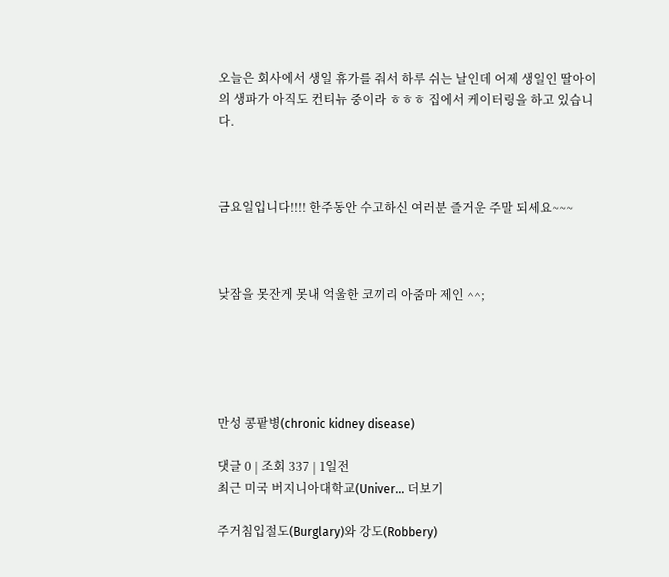오늘은 회사에서 생일 휴가를 줘서 하루 쉬는 날인데 어제 생일인 딸아이의 생파가 아직도 컨티뉴 중이라 ㅎㅎㅎ 집에서 케이터링을 하고 있습니다.



금요일입니다!!!! 한주동안 수고하신 여러분 즐거운 주말 되세요~~~



낮잠을 못잔게 못내 억울한 코끼리 아줌마 제인 ^^;





만성 콩팥병(chronic kidney disease)

댓글 0 | 조회 337 | 1일전
최근 미국 버지니아대학교(Univer… 더보기

주거침입절도(Burglary)와 강도(Robbery)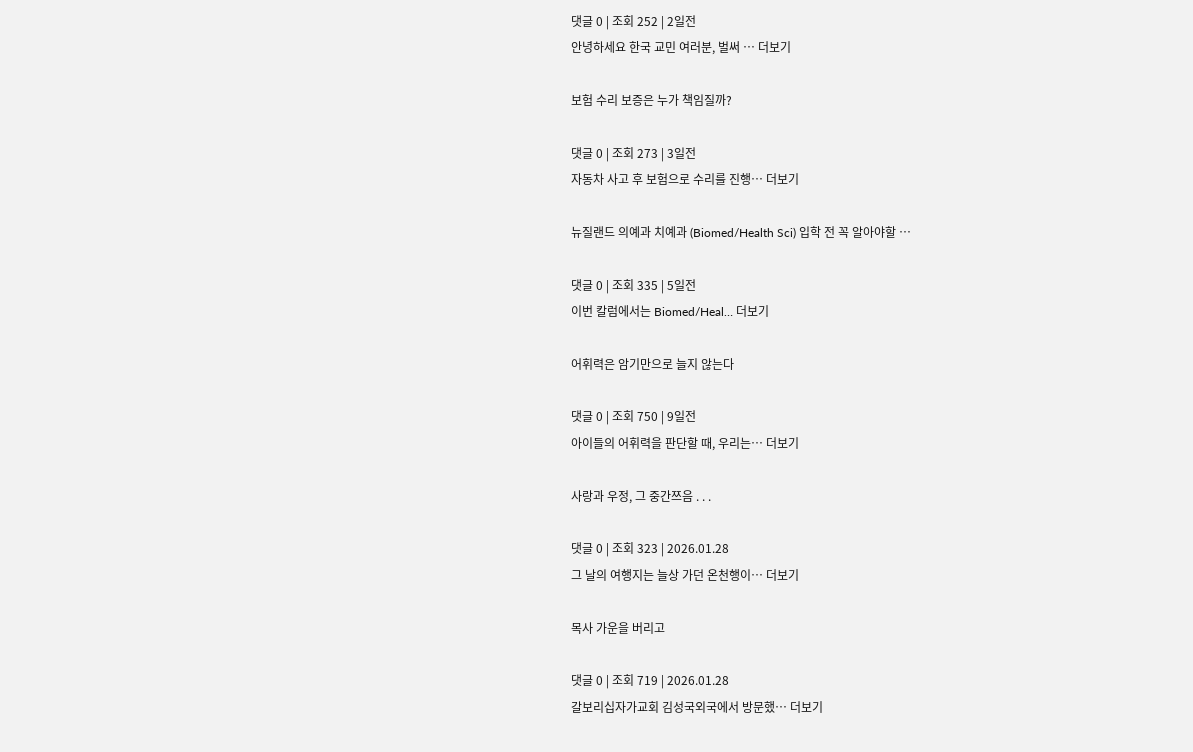댓글 0 | 조회 252 | 2일전
안녕하세요 한국 교민 여러분, 벌써 … 더보기

보험 수리 보증은 누가 책임질까?

댓글 0 | 조회 273 | 3일전
자동차 사고 후 보험으로 수리를 진행… 더보기

뉴질랜드 의예과 치예과 (Biomed/Health Sci) 입학 전 꼭 알아야할 …

댓글 0 | 조회 335 | 5일전
이번 칼럼에서는 Biomed/Heal… 더보기

어휘력은 암기만으로 늘지 않는다

댓글 0 | 조회 750 | 9일전
아이들의 어휘력을 판단할 때, 우리는… 더보기

사랑과 우정, 그 중간쯔음 . . .

댓글 0 | 조회 323 | 2026.01.28
그 날의 여행지는 늘상 가던 온천행이… 더보기

목사 가운을 버리고

댓글 0 | 조회 719 | 2026.01.28
갈보리십자가교회 김성국외국에서 방문했… 더보기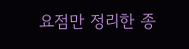요점만 정리한 종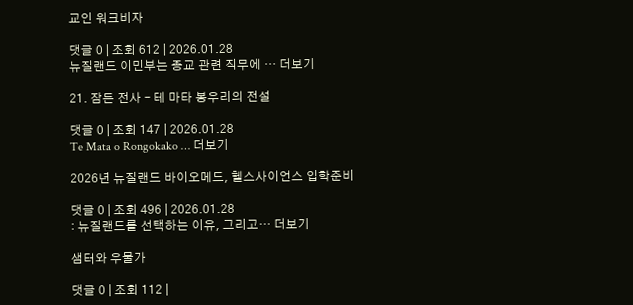교인 워크비자

댓글 0 | 조회 612 | 2026.01.28
뉴질랜드 이민부는 종교 관련 직무에 … 더보기

21. 잠든 전사 – 테 마타 봉우리의 전설

댓글 0 | 조회 147 | 2026.01.28
Te Mata o Rongokako … 더보기

2026년 뉴질랜드 바이오메드, 헬스사이언스 입학준비

댓글 0 | 조회 496 | 2026.01.28
: 뉴질랜드를 선택하는 이유, 그리고… 더보기

샘터와 우물가

댓글 0 | 조회 112 |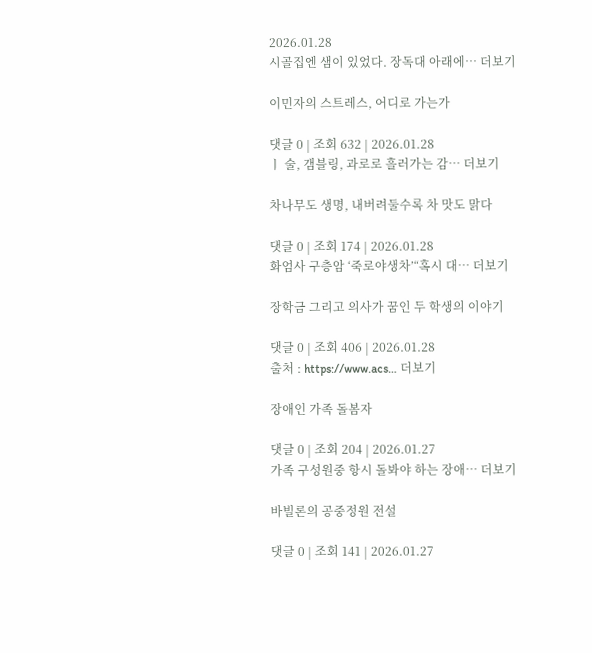2026.01.28
시골집엔 샘이 있었다. 장독대 아래에… 더보기

이민자의 스트레스, 어디로 가는가

댓글 0 | 조회 632 | 2026.01.28
ㅣ 술, 갬블링, 과로로 흘러가는 감… 더보기

차나무도 생명, 내버려둘수록 차 맛도 맑다

댓글 0 | 조회 174 | 2026.01.28
화엄사 구층암 ‘죽로야생차’“혹시 대… 더보기

장학금 그리고 의사가 꿈인 두 학생의 이야기

댓글 0 | 조회 406 | 2026.01.28
출처 : https://www.acs… 더보기

장애인 가족 돌봄자

댓글 0 | 조회 204 | 2026.01.27
가족 구성원중 항시 돌봐야 하는 장애… 더보기

바빌론의 공중정원 전설

댓글 0 | 조회 141 | 2026.01.27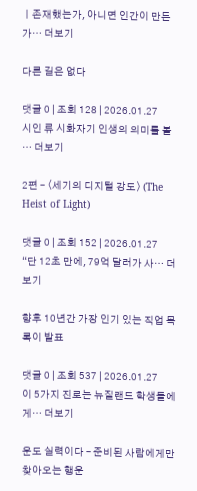ㅣ존재했는가, 아니면 인간이 만든 가… 더보기

다른 길은 없다

댓글 0 | 조회 128 | 2026.01.27
시인 류 시화자기 인생의 의미를 볼 … 더보기

2편 – 〈세기의 디지털 강도〉 (The Heist of Light)

댓글 0 | 조회 152 | 2026.01.27
“단 12초 만에, 79억 달러가 사… 더보기

향후 10년간 가장 인기 있는 직업 목록이 발표

댓글 0 | 조회 537 | 2026.01.27
이 5가지 진로는 뉴질랜드 학생들에게… 더보기

운도 실력이다 – 준비된 사람에게만 찾아오는 행운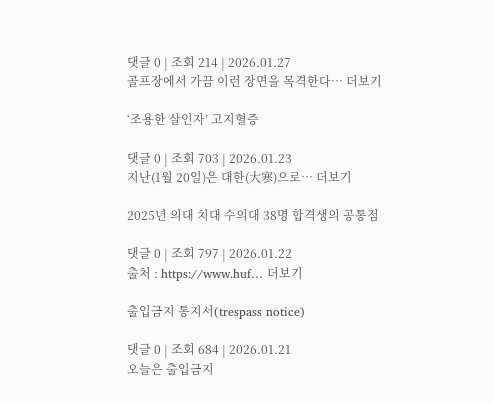댓글 0 | 조회 214 | 2026.01.27
골프장에서 가끔 이런 장면을 목격한다… 더보기

‘조용한 살인자’ 고지혈증

댓글 0 | 조회 703 | 2026.01.23
지난(1월 20일)은 대한(大寒)으로… 더보기

2025년 의대 치대 수의대 38명 합격생의 공통점

댓글 0 | 조회 797 | 2026.01.22
출처 : https://www.huf… 더보기

출입금지 통지서(trespass notice)

댓글 0 | 조회 684 | 2026.01.21
오늘은 출입금지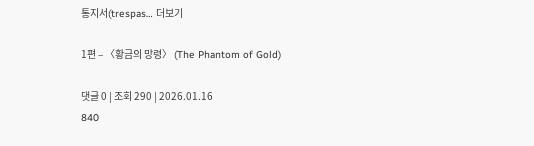통지서(trespas… 더보기

1편 – 〈황금의 망령〉 (The Phantom of Gold)

댓글 0 | 조회 290 | 2026.01.16
840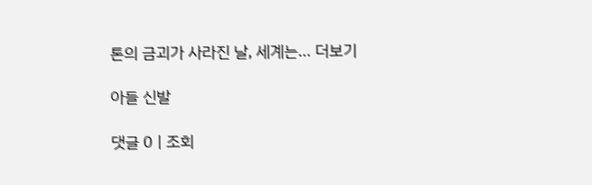톤의 금괴가 사라진 날, 세계는… 더보기

아들 신발

댓글 0 | 조회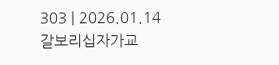303 | 2026.01.14
갈보리십자가교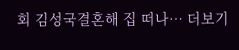회 김성국결혼해 집 떠나… 더보기